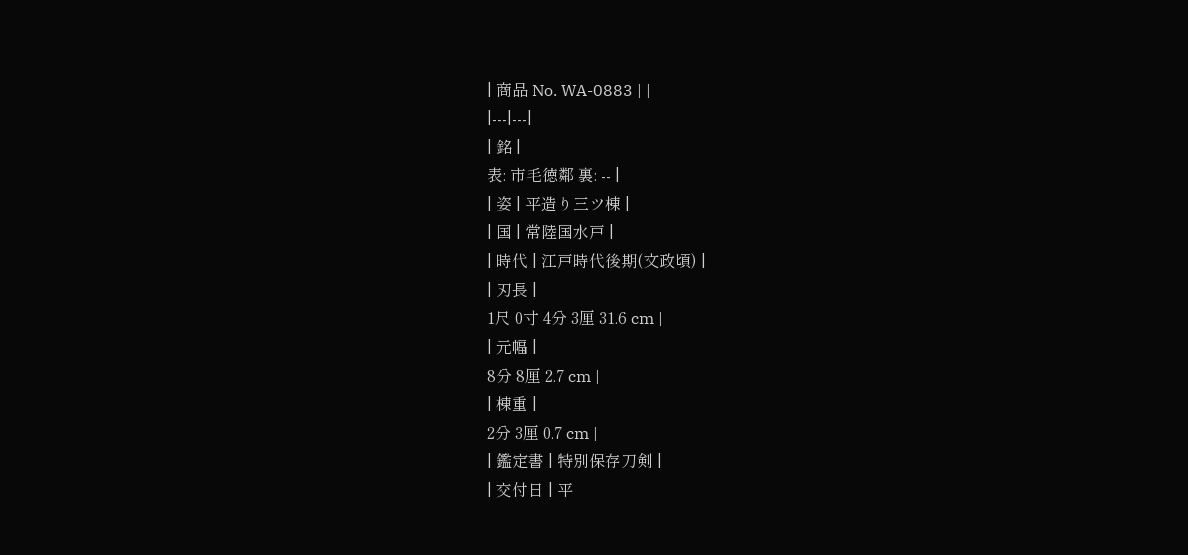| 商品 No. WA-0883 | |
|---|---|
| 銘 |
表: 市毛徳鄰 裏: -- |
| 姿 | 平造り三ツ棟 |
| 国 | 常陸国水戸 |
| 時代 | 江戸時代後期(文政頃) |
| 刃長 |
1尺 0寸 4分 3厘 31.6 cm |
| 元幅 |
8分 8厘 2.7 cm |
| 棟重 |
2分 3厘 0.7 cm |
| 鑑定書 | 特別保存刀剣 |
| 交付日 | 平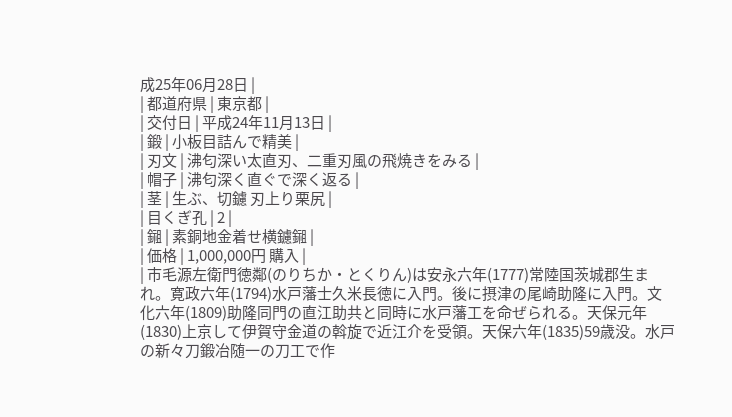成25年06月28日 |
| 都道府県 | 東京都 |
| 交付日 | 平成24年11月13日 |
| 鍛 | 小板目詰んで精美 |
| 刃文 | 沸匂深い太直刃、二重刃風の飛焼きをみる |
| 帽子 | 沸匂深く直ぐで深く返る |
| 茎 | 生ぶ、切鑢 刃上り栗尻 |
| 目くぎ孔 | 2 |
| 鎺 | 素銅地金着せ横鑢鎺 |
| 価格 | 1,000,000円 購入 |
| 市毛源左衛門徳鄰(のりちか・とくりん)は安永六年(1777)常陸国茨城郡生まれ。寛政六年(1794)水戸藩士久米長徳に入門。後に摂津の尾崎助隆に入門。文化六年(1809)助隆同門の直江助共と同時に水戸藩工を命ぜられる。天保元年(1830)上京して伊賀守金道の斡旋で近江介を受領。天保六年(1835)59歳没。水戸の新々刀鍛冶随一の刀工で作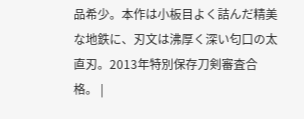品希少。本作は小板目よく詰んだ精美な地鉄に、刃文は沸厚く深い匂口の太直刃。2013年特別保存刀剣審査合格。 |